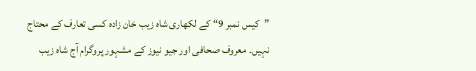”کیس نمبر 9“ کے لکھاری شاہ زیب خان زادہ کسی تعارف کے محتاج نہیں۔ معروف صحافی اور جیو نیوز کے مشہور پروگرام آج شاہ زیب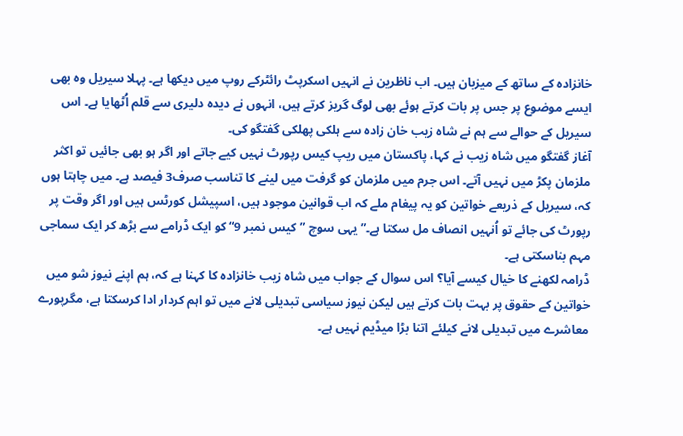خانزادہ کے ساتھ کے میزبان ہیں۔ اب ناظرین نے انہیں اسکرپٹ رائٹرکے روپ میں دیکھا ہے۔ پہلا سیریل وہ بھی ایسے موضوع پر جس پر بات کرتے ہوئے بھی لوگ گریز کرتے ہیں، انہوں نے دیدہ دلیری سے قلم اُٹھایا ہے۔ اس سیریل کے حوالے سے ہم نے شاہ زیب خان زادہ سے ہلکی پھلکی گفتگو کی۔
آغاز گفتگو میں شاہ زیب نے کہا، پاکستان میں ریپ کیس رپورٹ نہیں کیے جاتے اور اگر ہو بھی جائیں تو اکثر ملزمان پکڑ میں نہیں آتے۔ اس جرم میں ملزمان کو گرفت میں لینے کا تناسب صرف3 فیصد ہے۔ میں چاہتا ہوں کہ، سیریل کے ذریعے خواتین کو یہ پیغام ملے کہ اب قوانین موجود ہیں، اسپیشل کورٹس ہیں اور اگر وقت پر رپورٹ کی جائے تو اُنہیں انصاف مل سکتا ہے۔”یہی سوچ ”کیس نمبر 9“ کو ایک ڈرامے سے بڑھ کر ایک سماجی مہم بناسکتی ہے۔
ڈرامہ لکھنے کا خیال کیسے آیا؟ اس سوال کے جواب میں شاہ زیب خانزادہ کا کہنا ہے کہ، ہم اپنے نیوز شو میں خواتین کے حقوق پر بہت بات کرتے ہیں لیکن نیوز سیاسی تبدیلی لانے میں تو اہم کردار ادا کرسکتا ہے، مگرپورے معاشرے میں تبدیلی لانے کیلئے اتنا بڑا میڈیم نہیں ہے۔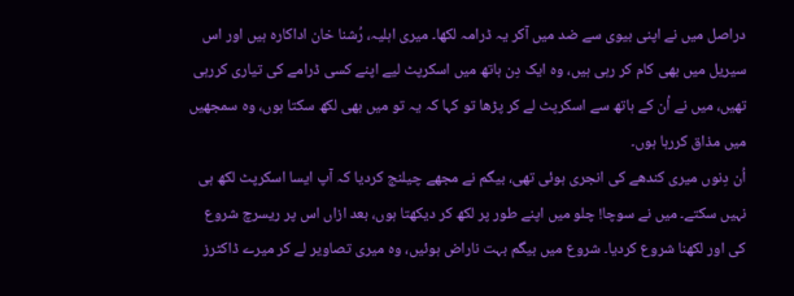دراصل میں نے اپنی بیوی سے ضد میں آکر یہ ڈرامہ لکھا۔ میری اہلیہ، رُشنا خان اداکارہ ہیں اور اس سیریل میں بھی کام کر رہی ہیں، وہ ایک دِن ہاتھ میں اسکرپٹ لیے اپنے کسی ڈرامے کی تیاری کررہی تھیں، میں نے اُن کے ہاتھ سے اسکرپٹ لے کر پڑھا تو کہا کہ یہ تو میں بھی لکھ سکتا ہوں، وہ سمجھیں میں مذاق کررہا ہوں۔
اُن دِنوں میری کندھے کی انجری ہوئی تھی، بیگم نے مجھے چیلنج کردیا کہ آپ ایسا اسکرپٹ لکھ ہی نہیں سکتے۔ میں نے سوچا! چلو میں اپنے طور پر لکھ کر دیکھتا ہوں، بعد ازاں اس پر ریسرچ شروع کی اور لکھنا شروع کردیا۔ شروع میں بیگم بہت ناراض ہوئیں، وہ میری تصاویر لے کر میرے ڈاکٹرز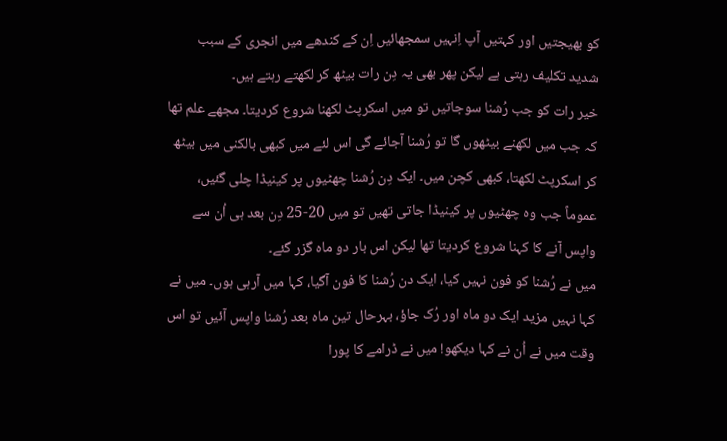کو بھیجتیں اور کہتیں آپ اِنہیں سمجھائیں اِن کے کندھے میں انجری کے سبب شدید تکلیف رہتی ہے لیکن پھر بھی یہ دِن رات بیٹھ کر لکھتے رہتے ہیں۔
خیر رات کو جب رُشنا سوجاتیں تو میں اسکرپٹ لکھنا شروع کردیتا۔ مجھے علم تھا کہ جب میں لکھنے بیٹھوں گا تو رُشنا آجائے گی اس لئے میں کبھی بالکنی میں بیٹھ کر اسکرپٹ لکھتا، کبھی کچن میں۔ ایک دِن رُشنا چھٹیوں پر کینیڈا چلی گئیں، عموماً جب وہ چھٹیوں پر کینیڈا جاتی تھیں تو میں 20-25 دِن بعد ہی اُن سے واپس آنے کا کہنا شروع کردیتا تھا لیکن اس بار دو ماہ گزر گئے۔
میں نے رُشنا کو فون نہیں کیا، ایک دن رُشنا کا فون آگیا، کہا میں آرہی ہوں۔ میں نے کہا نہیں مزید ایک دو ماہ اور رُک جاؤ، بہرحال تین ماہ بعد رُشنا واپس آئیں تو اس وقت میں نے اُن نے کہا دیکھو! میں نے ڈرامے کا پورا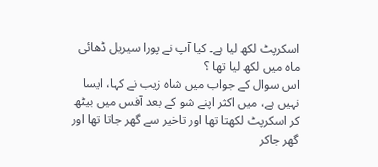اسکرپٹ لکھ لیا ہے۔ کیا آپ نے پورا سیریل ڈھائی ماہ میں لکھ لیا تھا ؟
اس سوال کے جواب میں شاہ زیب نے کہا، ایسا نہیں ہے، میں اکثر اپنے شو کے بعد آفس میں بیٹھ کر اسکرپٹ لکھتا تھا اور تاخیر سے گھر جاتا تھا اور گھر جاکر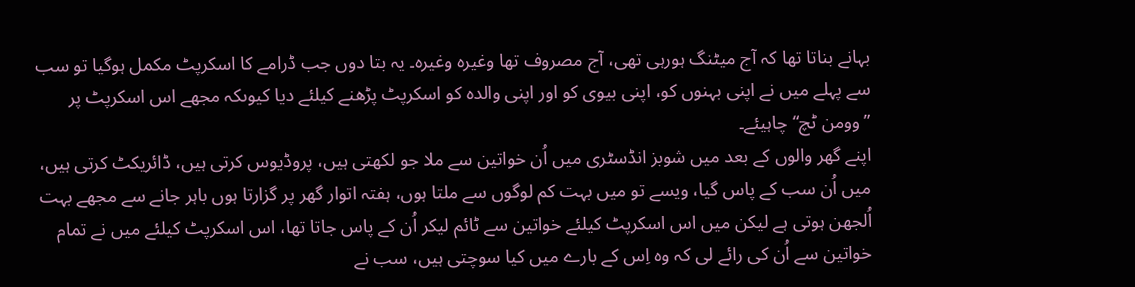بہانے بناتا تھا کہ آج میٹنگ ہورہی تھی، آج مصروف تھا وغیرہ وغیرہ۔ یہ بتا دوں جب ڈرامے کا اسکرپٹ مکمل ہوگیا تو سب سے پہلے میں نے اپنی بہنوں کو، اپنی بیوی کو اور اپنی والدہ کو اسکرپٹ پڑھنے کیلئے دیا کیوںکہ مجھے اس اسکرپٹ پر ”وومن ٹچ“ چاہیئے۔
اپنے گھر والوں کے بعد میں شوبز انڈسٹری میں اُن خواتین سے ملا جو لکھتی ہیں، پروڈیوس کرتی ہیں، ڈائریکٹ کرتی ہیں، میں اُن سب کے پاس گیا، ویسے تو میں بہت کم لوگوں سے ملتا ہوں، ہفتہ اتوار گھر پر گزارتا ہوں باہر جانے سے مجھے بہت اُلجھن ہوتی ہے لیکن میں اس اسکرپٹ کیلئے خواتین سے ٹائم لیکر اُن کے پاس جاتا تھا، اس اسکرپٹ کیلئے میں نے تمام خواتین سے اُن کی رائے لی کہ وہ اِس کے بارے میں کیا سوچتی ہیں، سب نے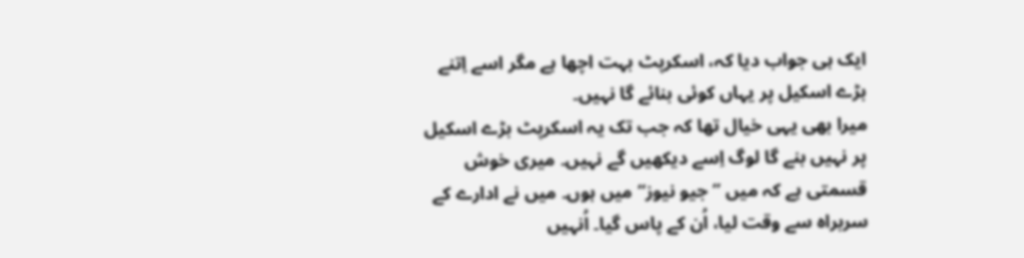ایک ہی جواب دیا کہ، اسکرپٹ بہت اچھا ہے مگر اسے اِتنے بڑے اسکیل پر یہاں کوئی بنائے گا نہیں۔
میرا بھی یہی خیال تھا کہ جب تک یہ اسکرپٹ بڑے اسکیل پر نہیں بنے گا لوگ اِسے دیکھیں گے نہیں۔ میری خوش قسمتی ہے کہ میں ”جیو نیوز“ میں ہوں۔ میں نے ادارے کے سربراہ سے وقت لیا، اُن کے پاس گیا۔ اُنہیں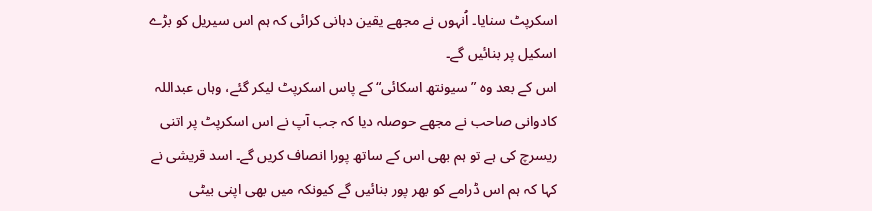اسکرپٹ سنایا۔ اُنہوں نے مجھے یقین دہانی کرائی کہ ہم اس سیریل کو بڑے اسکیل پر بنائیں گے۔
اس کے بعد وہ ”سیونتھ اسکائی“ کے پاس اسکرپٹ لیکر گئے، وہاں عبداللہ کادوانی صاحب نے مجھے حوصلہ دیا کہ جب آپ نے اس اسکرپٹ پر اتنی ریسرچ کی ہے تو ہم بھی اس کے ساتھ پورا انصاف کریں گے۔ اسد قریشی نے کہا کہ ہم اس ڈرامے کو بھر پور بنائیں گے کیونکہ میں بھی اپنی بیٹی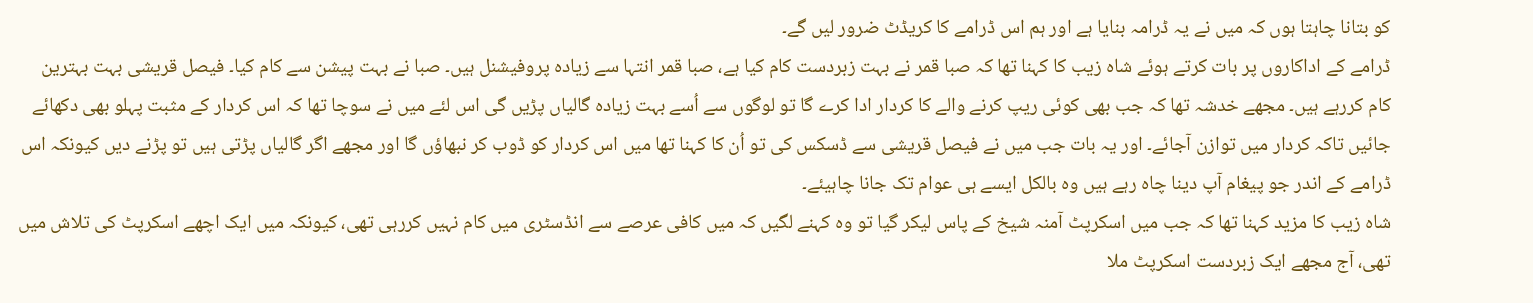کو بتانا چاہتا ہوں کہ میں نے یہ ڈرامہ بنایا ہے اور ہم اس ڈرامے کا کریڈٹ ضرور لیں گے۔
ڈرامے کے اداکاروں پر بات کرتے ہوئے شاہ زیب کا کہنا تھا کہ صبا قمر نے بہت زبردست کام کیا ہے، صبا قمر انتہا سے زیادہ پروفیشنل ہیں۔ صبا نے بہت پیشن سے کام کیا۔ فیصل قریشی بہت بہترین کام کررہے ہیں۔ مجھے خدشہ تھا کہ جب بھی کوئی ریپ کرنے والے کا کردار ادا کرے گا تو لوگوں سے اُسے بہت زیادہ گالیاں پڑیں گی اس لئے میں نے سوچا تھا کہ اس کردار کے مثبت پہلو بھی دکھائے جائیں تاکہ کردار میں توازن آجائے۔ اور یہ بات جب میں نے فیصل قریشی سے ڈسکس کی تو اُن کا کہنا تھا میں اس کردار کو ڈوب کر نبھاؤں گا اور مجھے اگر گالیاں پڑتی ہیں تو پڑنے دیں کیونکہ اس ڈرامے کے اندر جو پیغام آپ دینا چاہ رہے ہیں وہ بالکل ایسے ہی عوام تک جانا چاہیئے۔
شاہ زیب کا مزید کہنا تھا کہ جب میں اسکرپٹ آمنہ شیخ کے پاس لیکر گیا تو وہ کہنے لگیں کہ میں کافی عرصے سے انڈسٹری میں کام نہیں کررہی تھی، کیونکہ میں ایک اچھے اسکرپٹ کی تلاش میں تھی، آج مجھے ایک زبردست اسکرپٹ ملا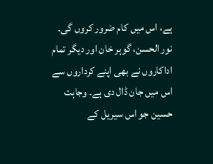ہے، اس میں کام ضرور کروں گی۔
نور الحسن، گوہر خان اور دیگر تمام اداکاروں نے بھی اپنے کرداروں سے اس میں جان ڈال دی ہے۔ وجاہت حسین جو اس سیریل کے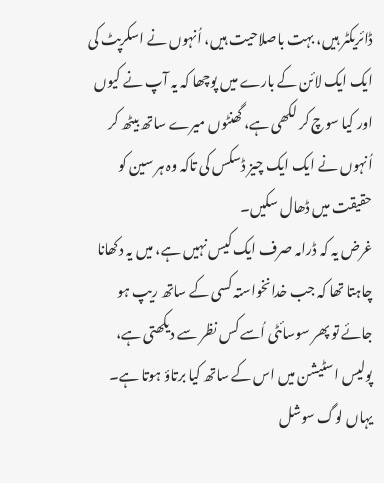ڈائریکٹر ہیں، بہت باصلاحیت ہیں، اُنہوں نے اسکرپٹ کی ایک ایک لائن کے بارے میں پوچھا کہ یہ آپ نے کیوں اور کیا سوچ کر لکھی ہے، گھنٹوں میرے ساتھ بیٹھ کر اُنہوں نے ایک ایک چیز ڈسکس کی تاکہ وہ ہر سین کو حقیقت میں ڈھال سکیں۔
غرض یہ کہ ڈرامہ صرف ایک کیس نہیں ہے، میں یہ دکھانا چاہتا تھا کہ جب خدانخواستہ کسی کے ساتھ ریپ ہو جائے تو پھر سوسائٹی اُسے کس نظر سے دیکھتی ہے، پولیس اسٹیشن میں اس کے ساتھ کیا برتاؤ ہوتا ہے۔ یہاں لوگ سوشل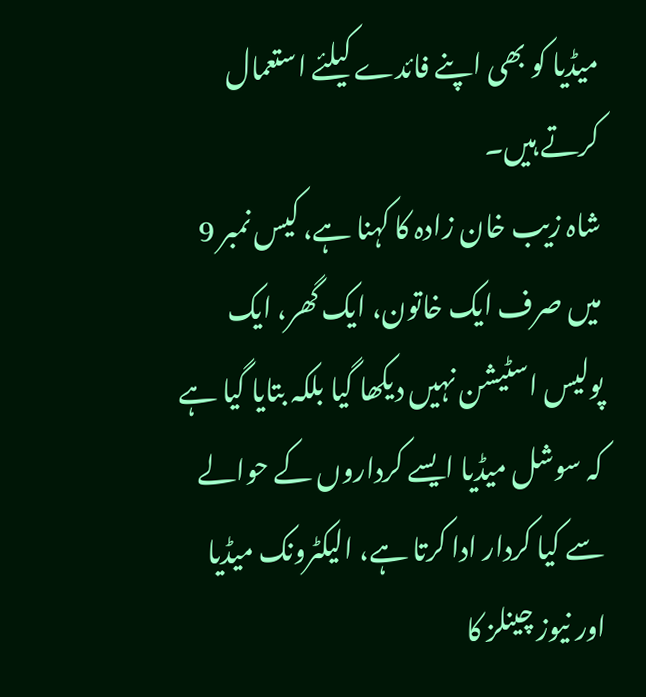میڈیا کو بھی اپنے فائدے کیلئے استعمال کرتے ہیں۔
شاہ زیب خان زادہ کا کہنا ہے، کیس نمبر 9 میں صرف ایک خاتون، ایک گھر، ایک پولیس اسٹیشن نہیں دیکھا گیا بلکہ بتایا گیا ہے کہ سوشل میڈیا ایسے کرداروں کے حوالے سے کیا کردار ادا کرتا ہے، الیکٹرونک میڈیا اور نیوز چینلز کا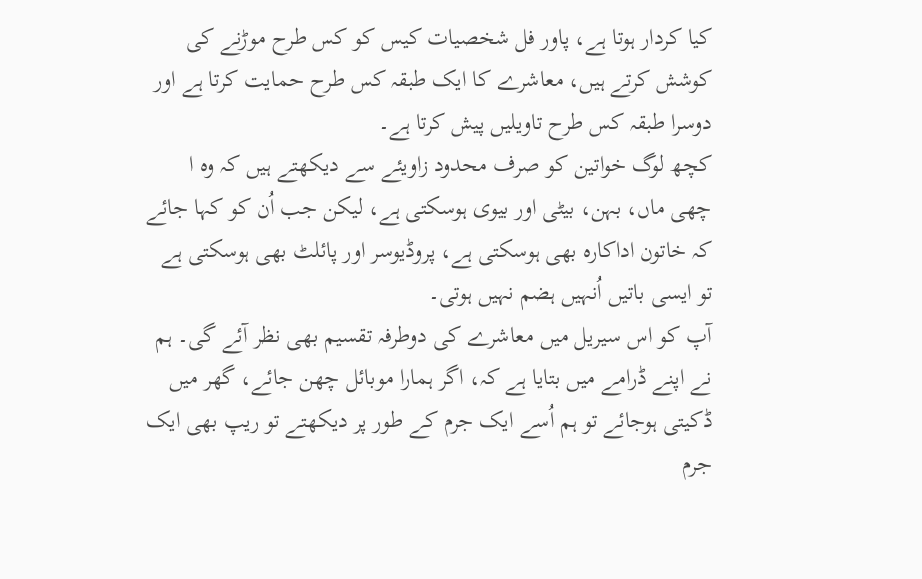کیا کردار ہوتا ہے، پاور فل شخصیات کیس کو کس طرح موڑنے کی کوشش کرتے ہیں، معاشرے کا ایک طبقہ کس طرح حمایت کرتا ہے اور دوسرا طبقہ کس طرح تاویلیں پیش کرتا ہے۔
کچھ لوگ خواتین کو صرف محدود زاویئے سے دیکھتے ہیں کہ وہ ا چھی ماں، بہن، بیٹی اور بیوی ہوسکتی ہے، لیکن جب اُن کو کہا جائے کہ خاتون اداکارہ بھی ہوسکتی ہے، پروڈیوسر اور پائلٹ بھی ہوسکتی ہے تو ایسی باتیں اُنہیں ہضم نہیں ہوتی۔
آپ کو اس سیریل میں معاشرے کی دوطرفہ تقسیم بھی نظر آئے گی۔ ہم نے اپنے ڈرامے میں بتایا ہے کہ، اگر ہمارا موبائل چھن جائے، گھر میں ڈکیتی ہوجائے تو ہم اُسے ایک جرم کے طور پر دیکھتے تو ریپ بھی ایک جرم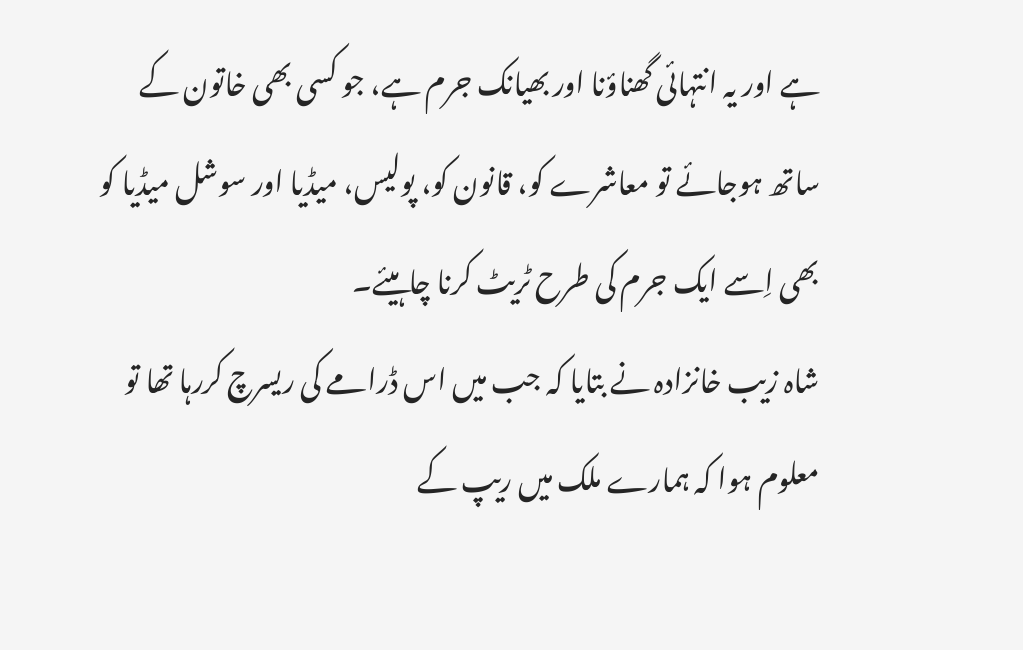ہے اور یہ انتہائی گھناؤنا اور بھیانک جرم ہے، جو کسی بھی خاتون کے ساتھ ہوجائے تو معاشرے کو، قانون کو، پولیس، میڈیا اور سوشل میڈیا کو بھی اِسے ایک جرم کی طرح ٹریٹ کرنا چاہیئے۔
شاہ زیب خانزادہ نے بتایا کہ جب میں اس ڈرامے کی ریسرچ کررہا تھا تو معلوم ہوا کہ ہمارے ملک میں ریپ کے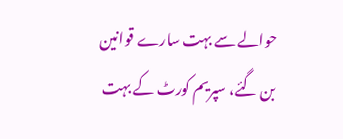حوالے سے بہت سارے قوانین بن گئے، سپریم کورٹ کے بہت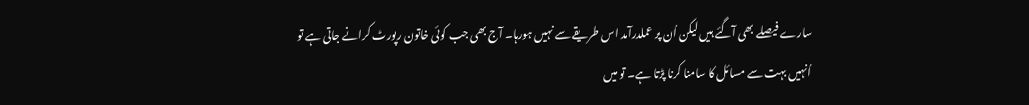سارے فیصلے بھی آگئے ہیں لیکن اُن پر عملدرآمد اس طریقے سے نہیں ہورہا۔ آج بھی جب کوئی خاتون رپورٹ کرانے جاتی ہے تو اُنہیں بہت سے مسائل کا سامنا کرنا پڑتا ہے۔ تو میں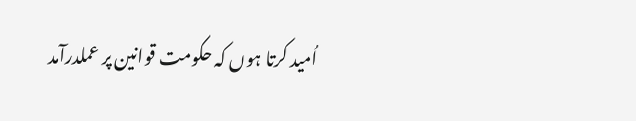اُمید کرتا ہوں کہ حکومت قوانین پر عملدرآمد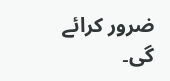ضرور کرائے گی۔